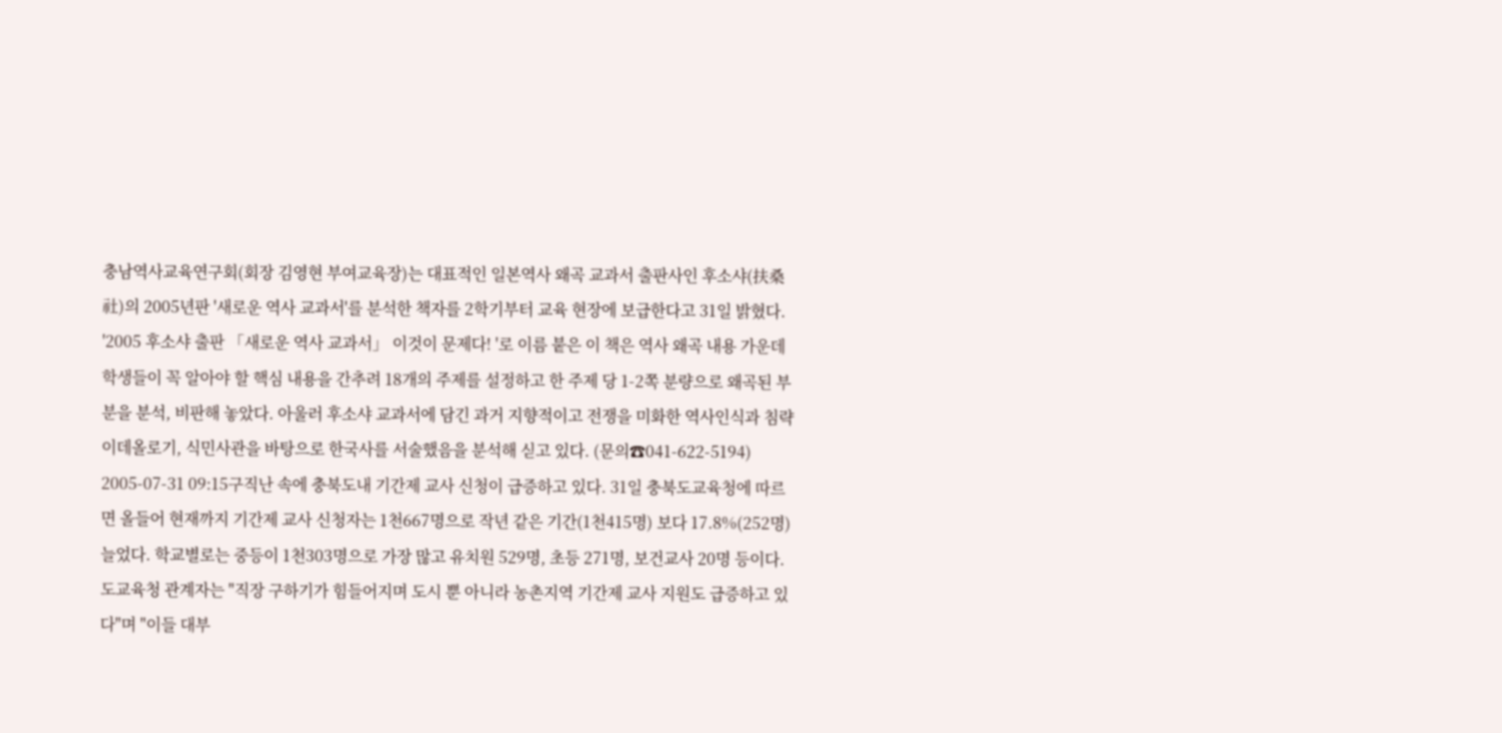충남역사교육연구회(회장 김영현 부여교육장)는 대표적인 일본역사 왜곡 교과서 출판사인 후소샤(扶桑社)의 2005년판 '새로운 역사 교과서'를 분석한 책자를 2학기부터 교육 현장에 보급한다고 31일 밝혔다. '2005 후소샤 출판 「새로운 역사 교과서」 이것이 문제다! '로 이름 붙은 이 책은 역사 왜곡 내용 가운데 학생들이 꼭 알아야 할 핵심 내용을 간추려 18개의 주제를 설정하고 한 주제 당 1-2쪽 분량으로 왜곡된 부분을 분석, 비판해 놓았다. 아울러 후소샤 교과서에 담긴 과거 지향적이고 전쟁을 미화한 역사인식과 침략 이데올로기, 식민사관을 바탕으로 한국사를 서술했음을 분석해 싣고 있다. (문의☎041-622-5194)
2005-07-31 09:15구직난 속에 충북도내 기간제 교사 신청이 급증하고 있다. 31일 충북도교육청에 따르면 올들어 현재까지 기간제 교사 신청자는 1천667명으로 작년 같은 기간(1천415명) 보다 17.8%(252명) 늘었다. 학교별로는 중등이 1천303명으로 가장 많고 유치원 529명, 초등 271명, 보건교사 20명 등이다. 도교육청 관계자는 "직장 구하기가 힘들어지며 도시 뿐 아니라 농촌지역 기간제 교사 지원도 급증하고 있다"며 "이들 대부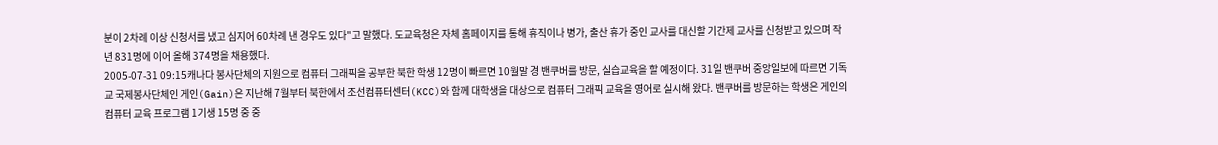분이 2차례 이상 신청서를 냈고 심지어 60차례 낸 경우도 있다"고 말했다. 도교육청은 자체 홈페이지를 통해 휴직이나 병가, 출산 휴가 중인 교사를 대신할 기간제 교사를 신청받고 있으며 작년 831명에 이어 올해 374명을 채용했다.
2005-07-31 09:15캐나다 봉사단체의 지원으로 컴퓨터 그래픽을 공부한 북한 학생 12명이 빠르면 10월말 경 밴쿠버를 방문, 실습교육을 할 예정이다. 31일 밴쿠버 중앙일보에 따르면 기독교 국제봉사단체인 게인(Gain)은 지난해 7월부터 북한에서 조선컴퓨터센터(KCC)와 함께 대학생을 대상으로 컴퓨터 그래픽 교육을 영어로 실시해 왔다. 밴쿠버를 방문하는 학생은 게인의 컴퓨터 교육 프로그램 1기생 15명 중 중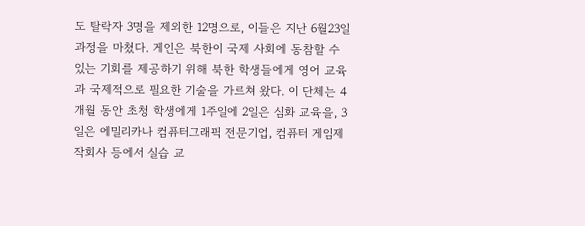도 탈락자 3명을 제외한 12명으로, 이들은 지난 6월23일 과정을 마쳤다. 게인은 북한이 국제 사회에 동참할 수 있는 기회를 제공하기 위해 북한 학생들에게 영어 교육과 국제적으로 필요한 기술을 가르쳐 왔다. 이 단체는 4개월 동안 초청 학생에게 1주일에 2일은 심화 교육을, 3일은 에밀리카나 컴퓨터그래픽 전문기업, 컴퓨터 게임제작회사 등에서 실습 교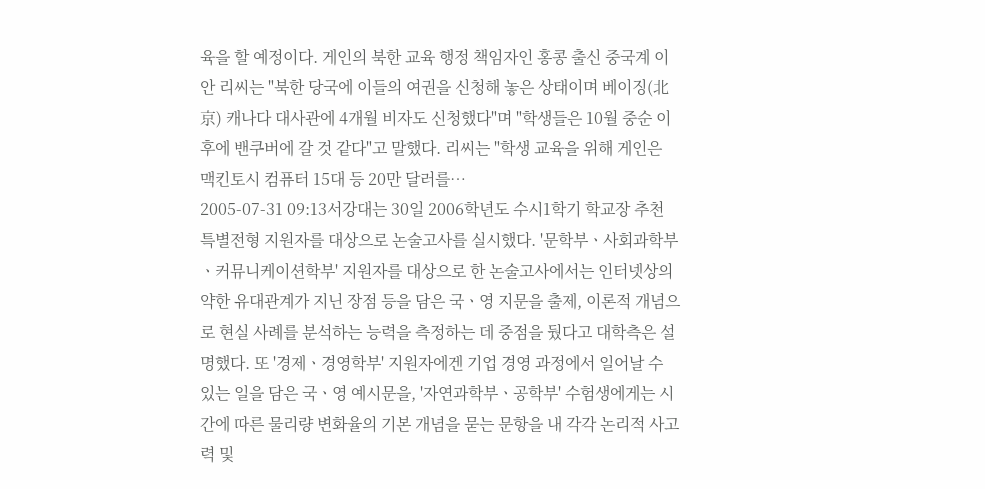육을 할 예정이다. 게인의 북한 교육 행정 책임자인 홍콩 출신 중국계 이안 리씨는 "북한 당국에 이들의 여권을 신청해 놓은 상태이며 베이징(北京) 캐나다 대사관에 4개월 비자도 신청했다"며 "학생들은 10월 중순 이후에 밴쿠버에 갈 것 같다"고 말했다. 리씨는 "학생 교육을 위해 게인은 맥킨토시 컴퓨터 15대 등 20만 달러를…
2005-07-31 09:13서강대는 30일 2006학년도 수시1학기 학교장 추천 특별전형 지원자를 대상으로 논술고사를 실시했다. '문학부ㆍ사회과학부ㆍ커뮤니케이션학부' 지원자를 대상으로 한 논술고사에서는 인터넷상의 약한 유대관계가 지닌 장점 등을 담은 국ㆍ영 지문을 출제, 이론적 개념으로 현실 사례를 분석하는 능력을 측정하는 데 중점을 뒀다고 대학측은 설명했다. 또 '경제ㆍ경영학부' 지원자에겐 기업 경영 과정에서 일어날 수 있는 일을 담은 국ㆍ영 예시문을, '자연과학부ㆍ공학부' 수험생에게는 시간에 따른 물리량 변화율의 기본 개념을 묻는 문항을 내 각각 논리적 사고력 및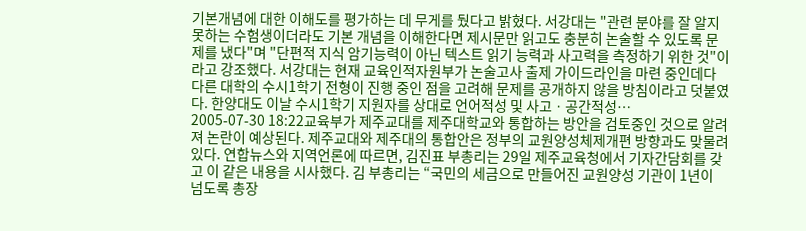기본개념에 대한 이해도를 평가하는 데 무게를 뒀다고 밝혔다. 서강대는 "관련 분야를 잘 알지 못하는 수험생이더라도 기본 개념을 이해한다면 제시문만 읽고도 충분히 논술할 수 있도록 문제를 냈다"며 "단편적 지식 암기능력이 아닌 텍스트 읽기 능력과 사고력을 측정하기 위한 것"이라고 강조했다. 서강대는 현재 교육인적자원부가 논술고사 출제 가이드라인을 마련 중인데다 다른 대학의 수시1학기 전형이 진행 중인 점을 고려해 문제를 공개하지 않을 방침이라고 덧붙였다. 한양대도 이날 수시1학기 지원자를 상대로 언어적성 및 사고ㆍ공간적성…
2005-07-30 18:22교육부가 제주교대를 제주대학교와 통합하는 방안을 검토중인 것으로 알려져 논란이 예상된다. 제주교대와 제주대의 통합안은 정부의 교원양성체제개편 방향과도 맞물려 있다. 연합뉴스와 지역언론에 따르면, 김진표 부총리는 29일 제주교육청에서 기자간담회를 갖고 이 같은 내용을 시사했다. 김 부총리는 “국민의 세금으로 만들어진 교원양성 기관이 1년이 넘도록 총장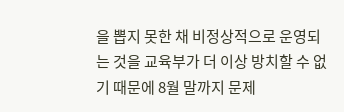을 뽑지 못한 채 비정상적으로 운영되는 것을 교육부가 더 이상 방치할 수 없기 때문에 8월 말까지 문제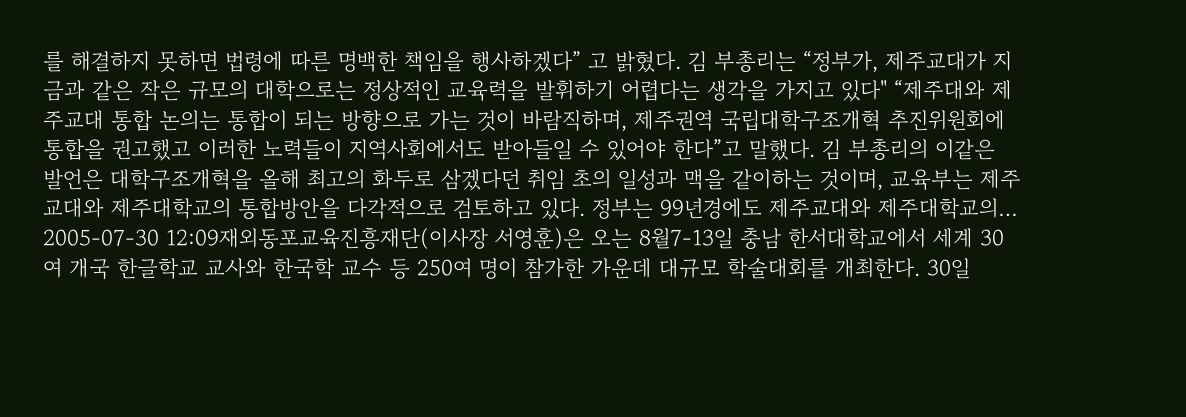를 해결하지 못하면 법령에 따른 명백한 책임을 행사하겠다” 고 밝혔다. 김 부총리는 “정부가, 제주교대가 지금과 같은 작은 규모의 대학으로는 정상적인 교육력을 발휘하기 어렵다는 생각을 가지고 있다" “제주대와 제주교대 통합 논의는 통합이 되는 방향으로 가는 것이 바람직하며, 제주권역 국립대학구조개혁 추진위원회에 통합을 권고했고 이러한 노력들이 지역사회에서도 받아들일 수 있어야 한다”고 말했다. 김 부총리의 이같은 발언은 대학구조개혁을 올해 최고의 화두로 삼겠다던 취임 초의 일성과 맥을 같이하는 것이며, 교육부는 제주교대와 제주대학교의 통합방안을 다각적으로 검토하고 있다. 정부는 99년경에도 제주교대와 제주대학교의…
2005-07-30 12:09재외동포교육진흥재단(이사장 서영훈)은 오는 8월7-13일 충남 한서대학교에서 세계 30여 개국 한글학교 교사와 한국학 교수 등 250여 명이 참가한 가운데 대규모 학술대회를 개최한다. 30일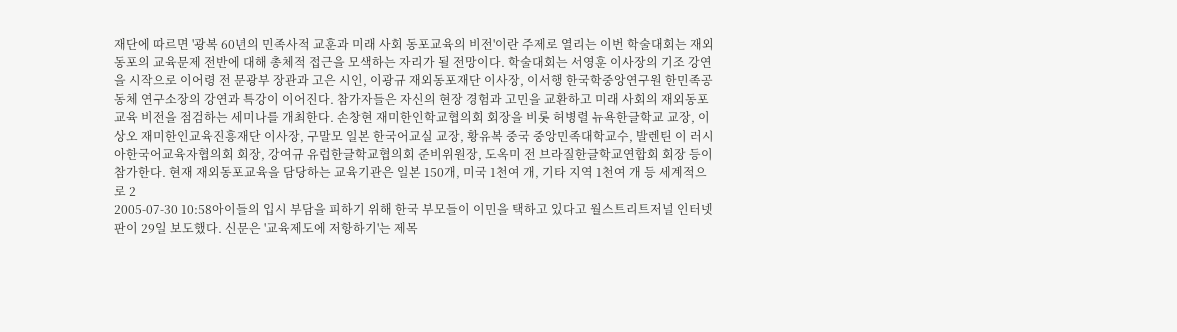재단에 따르면 '광복 60년의 민족사적 교훈과 미래 사회 동포교육의 비전'이란 주제로 열리는 이번 학술대회는 재외동포의 교육문제 전반에 대해 총체적 접근을 모색하는 자리가 될 전망이다. 학술대회는 서영훈 이사장의 기조 강연을 시작으로 이어령 전 문광부 장관과 고은 시인, 이광규 재외동포재단 이사장, 이서행 한국학중앙연구원 한민족공동체 연구소장의 강연과 특강이 이어진다. 참가자들은 자신의 현장 경험과 고민을 교환하고 미래 사회의 재외동포교육 비전을 점검하는 세미나를 개최한다. 손창현 재미한인학교협의회 회장을 비롯 허병렬 뉴욕한글학교 교장, 이상오 재미한인교육진흥재단 이사장, 구말모 일본 한국어교실 교장, 황유복 중국 중앙민족대학교수, 발렌틴 이 러시아한국어교육자협의회 회장, 강여규 유럽한글학교협의회 준비위원장, 도옥미 전 브라질한글학교연합회 회장 등이 참가한다. 현재 재외동포교육을 담당하는 교육기관은 일본 150개, 미국 1천여 개, 기타 지역 1천여 개 등 세계적으로 2
2005-07-30 10:58아이들의 입시 부담을 피하기 위해 한국 부모들이 이민을 택하고 있다고 월스트리트저널 인터넷판이 29일 보도했다. 신문은 '교육제도에 저항하기'는 제목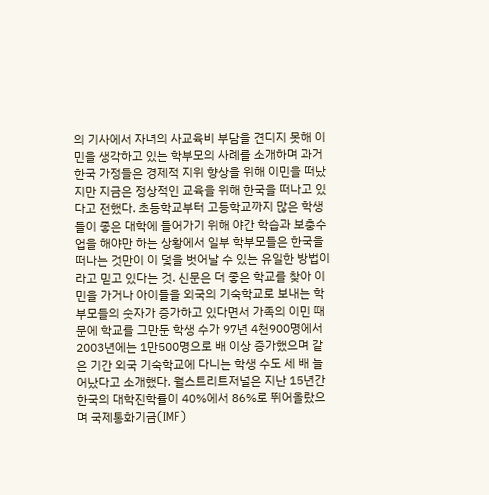의 기사에서 자녀의 사교육비 부담을 견디지 못해 이민을 생각하고 있는 학부모의 사례를 소개하며 과거 한국 가정들은 경제적 지위 향상을 위해 이민을 떠났지만 지금은 정상적인 교육을 위해 한국을 떠나고 있다고 전했다. 초등학교부터 고등학교까지 많은 학생들이 좋은 대학에 들어가기 위해 야간 학습과 보충수업을 해야만 하는 상황에서 일부 학부모들은 한국을 떠나는 것만이 이 덫을 벗어날 수 있는 유일한 방법이라고 믿고 있다는 것. 신문은 더 좋은 학교를 찾아 이민을 가거나 아이들을 외국의 기숙학교로 보내는 학부모들의 숫자가 증가하고 있다면서 가족의 이민 때문에 학교를 그만둔 학생 수가 97년 4천900명에서 2003년에는 1만500명으로 배 이상 증가했으며 같은 기간 외국 기숙학교에 다니는 학생 수도 세 배 늘어났다고 소개했다. 월스트리트저널은 지난 15년간 한국의 대학진학률이 40%에서 86%로 뛰어올랐으며 국제통화기금(IMF)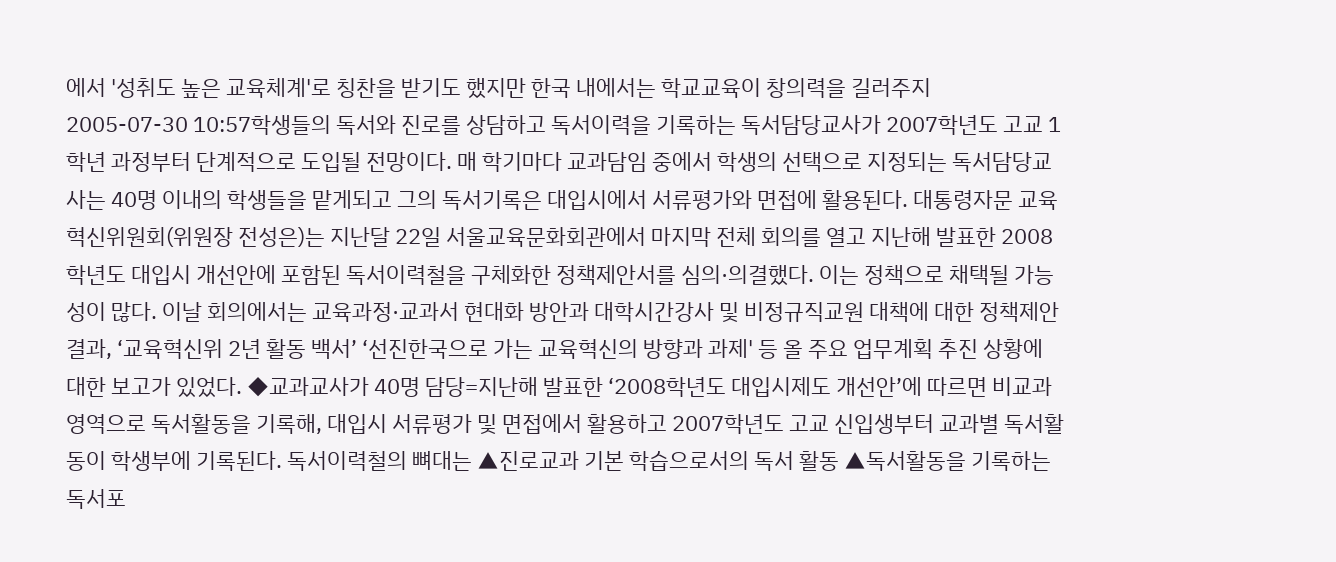에서 '성취도 높은 교육체계'로 칭찬을 받기도 했지만 한국 내에서는 학교교육이 창의력을 길러주지
2005-07-30 10:57학생들의 독서와 진로를 상담하고 독서이력을 기록하는 독서담당교사가 2007학년도 고교 1학년 과정부터 단계적으로 도입될 전망이다. 매 학기마다 교과담임 중에서 학생의 선택으로 지정되는 독서담당교사는 40명 이내의 학생들을 맡게되고 그의 독서기록은 대입시에서 서류평가와 면접에 활용된다. 대통령자문 교육혁신위원회(위원장 전성은)는 지난달 22일 서울교육문화회관에서 마지막 전체 회의를 열고 지난해 발표한 2008학년도 대입시 개선안에 포함된 독서이력철을 구체화한 정책제안서를 심의·의결했다. 이는 정책으로 채택될 가능성이 많다. 이날 회의에서는 교육과정·교과서 현대화 방안과 대학시간강사 및 비정규직교원 대책에 대한 정책제안 결과, ‘교육혁신위 2년 활동 백서’ ‘선진한국으로 가는 교육혁신의 방향과 과제' 등 올 주요 업무계획 추진 상황에 대한 보고가 있었다. ◆교과교사가 40명 담당=지난해 발표한 ‘2008학년도 대입시제도 개선안’에 따르면 비교과 영역으로 독서활동을 기록해, 대입시 서류평가 및 면접에서 활용하고 2007학년도 고교 신입생부터 교과별 독서활동이 학생부에 기록된다. 독서이력철의 뼈대는 ▲진로교과 기본 학습으로서의 독서 활동 ▲독서활동을 기록하는 독서포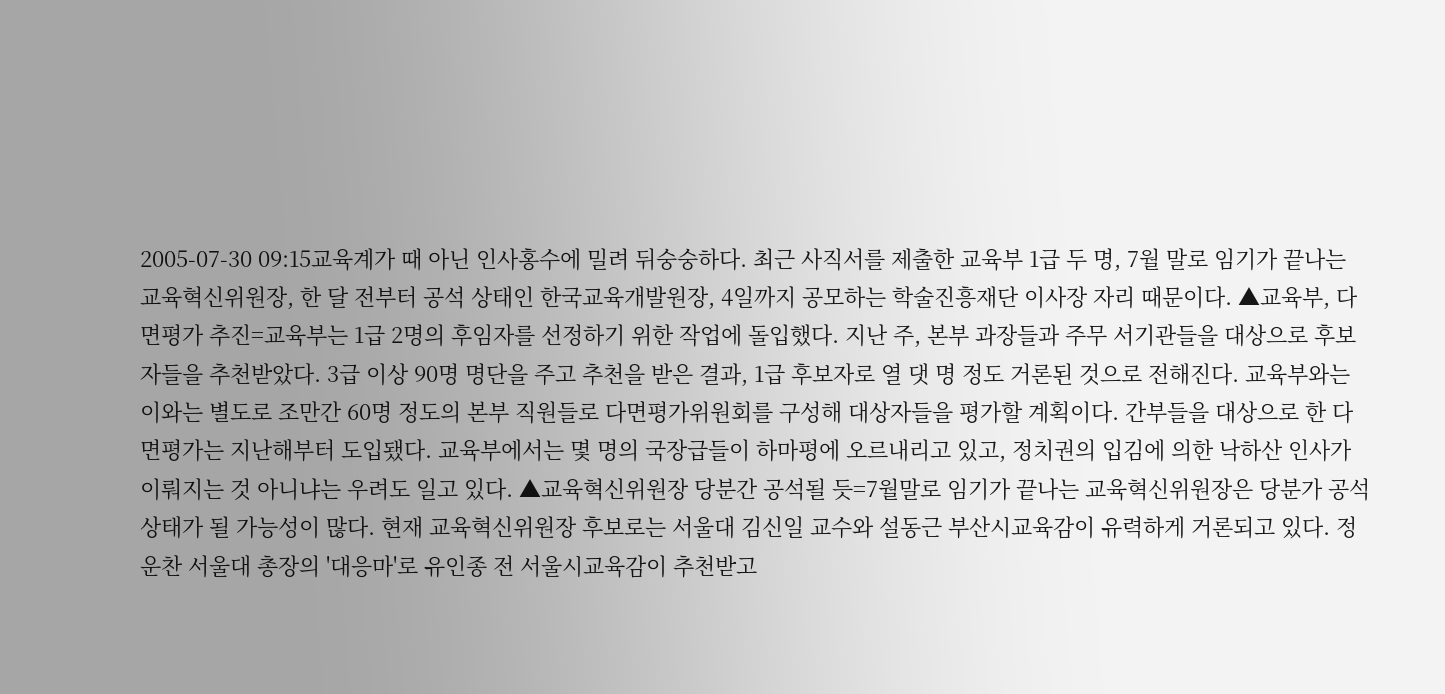2005-07-30 09:15교육계가 때 아닌 인사홍수에 밀려 뒤숭숭하다. 최근 사직서를 제출한 교육부 1급 두 명, 7월 말로 임기가 끝나는 교육혁신위원장, 한 달 전부터 공석 상태인 한국교육개발원장, 4일까지 공모하는 학술진흥재단 이사장 자리 때문이다. ▲교육부, 다면평가 추진=교육부는 1급 2명의 후임자를 선정하기 위한 작업에 돌입했다. 지난 주, 본부 과장들과 주무 서기관들을 대상으로 후보자들을 추천받았다. 3급 이상 90명 명단을 주고 추천을 받은 결과, 1급 후보자로 열 댓 명 정도 거론된 것으로 전해진다. 교육부와는 이와는 별도로 조만간 60명 정도의 본부 직원들로 다면평가위원회를 구성해 대상자들을 평가할 계획이다. 간부들을 대상으로 한 다면평가는 지난해부터 도입됐다. 교육부에서는 몇 명의 국장급들이 하마평에 오르내리고 있고, 정치권의 입김에 의한 낙하산 인사가 이뤄지는 것 아니냐는 우려도 일고 있다. ▲교육혁신위원장 당분간 공석될 듯=7월말로 임기가 끝나는 교육혁신위원장은 당분가 공석 상태가 될 가능성이 많다. 현재 교육혁신위원장 후보로는 서울대 김신일 교수와 설동근 부산시교육감이 유력하게 거론되고 있다. 정운찬 서울대 총장의 '대응마'로 유인종 전 서울시교육감이 추천받고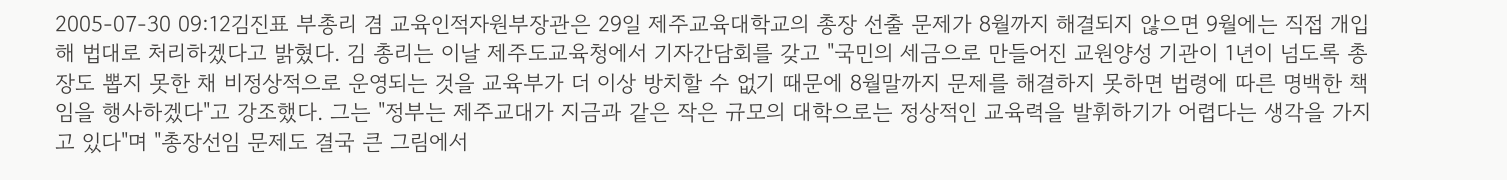2005-07-30 09:12김진표 부총리 겸 교육인적자원부장관은 29일 제주교육대학교의 총장 선출 문제가 8월까지 해결되지 않으면 9월에는 직접 개입해 법대로 처리하겠다고 밝혔다. 김 총리는 이날 제주도교육청에서 기자간담회를 갖고 "국민의 세금으로 만들어진 교원양성 기관이 1년이 넘도록 총장도 뽑지 못한 채 비정상적으로 운영되는 것을 교육부가 더 이상 방치할 수 없기 때문에 8월말까지 문제를 해결하지 못하면 법령에 따른 명백한 책임을 행사하겠다"고 강조했다. 그는 "정부는 제주교대가 지금과 같은 작은 규모의 대학으로는 정상적인 교육력을 발휘하기가 어렵다는 생각을 가지고 있다"며 "총장선임 문제도 결국 큰 그림에서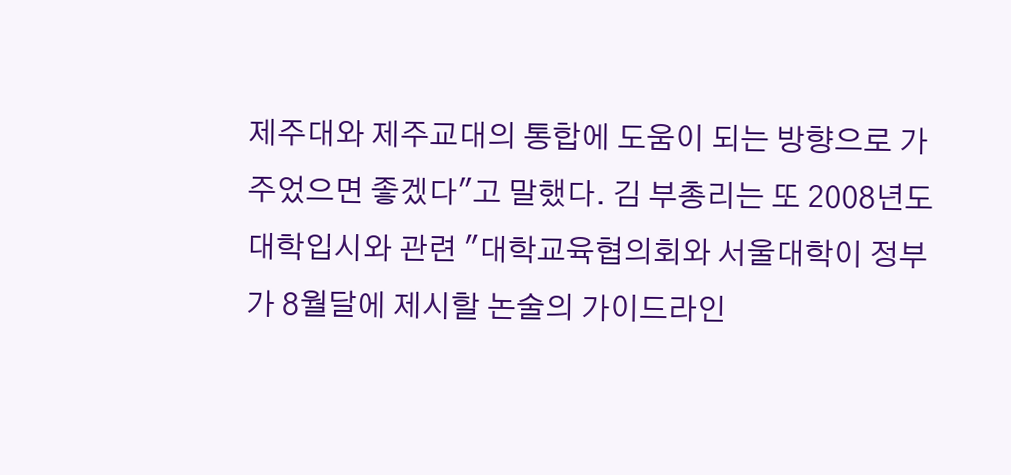제주대와 제주교대의 통합에 도움이 되는 방향으로 가 주었으면 좋겠다"고 말했다. 김 부총리는 또 2008년도 대학입시와 관련 "대학교육협의회와 서울대학이 정부가 8월달에 제시할 논술의 가이드라인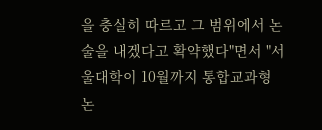을 충실히 따르고 그 범위에서 논술을 내겠다고 확약했다"면서 "서울대학이 10월까지 통합교과형 논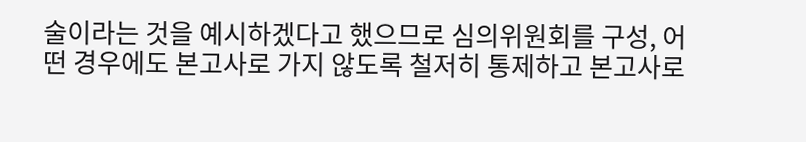술이라는 것을 예시하겠다고 했으므로 심의위원회를 구성, 어떤 경우에도 본고사로 가지 않도록 철저히 통제하고 본고사로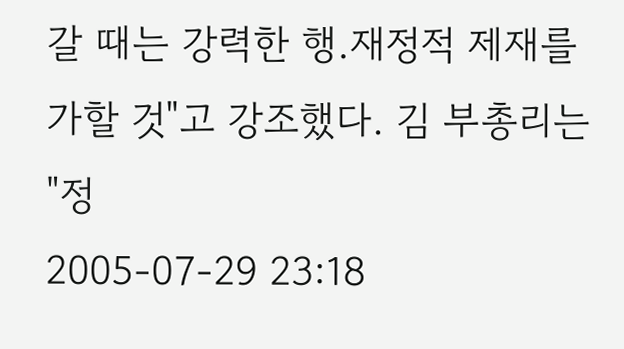갈 때는 강력한 행.재정적 제재를 가할 것"고 강조했다. 김 부총리는 "정
2005-07-29 23:18